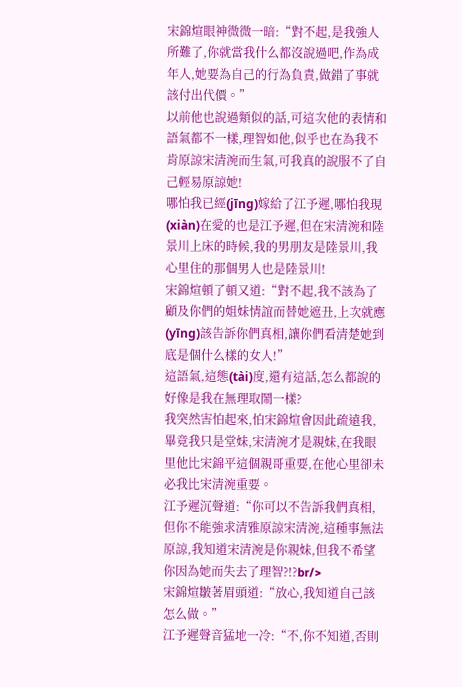宋錦煊眼神微微一暗:“對不起,是我強人所難了,你就當我什么都沒說過吧,作為成年人,她要為自己的行為負責,做錯了事就該付出代價。”
以前他也說過類似的話,可這次他的表情和語氣都不一樣,理智如他,似乎也在為我不肯原諒宋清涴而生氣,可我真的說服不了自己輕易原諒她!
哪怕我已經(jīng)嫁給了江予遲,哪怕我現(xiàn)在愛的也是江予遲,但在宋清涴和陸景川上床的時候,我的男朋友是陸景川,我心里住的那個男人也是陸景川!
宋錦煊頓了頓又道:“對不起,我不該為了顧及你們的姐妹情誼而替她遮丑,上次就應(yīng)該告訴你們真相,讓你們看清楚她到底是個什么樣的女人!”
這語氣,這態(tài)度,還有這話,怎么都說的好像是我在無理取鬧一樣?
我突然害怕起來,怕宋錦煊會因此疏遠我,畢竟我只是堂妹,宋清涴才是親妹,在我眼里他比宋錦平這個親哥重要,在他心里卻未必我比宋清涴重要。
江予遲沉聲道:“你可以不告訴我們真相,但你不能強求清雅原諒宋清涴,這種事無法原諒,我知道宋清涴是你親妹,但我不希望你因為她而失去了理智?!?br/>
宋錦煊皺著眉頭道:“放心,我知道自己該怎么做。”
江予遲聲音猛地一冷:“不,你不知道,否則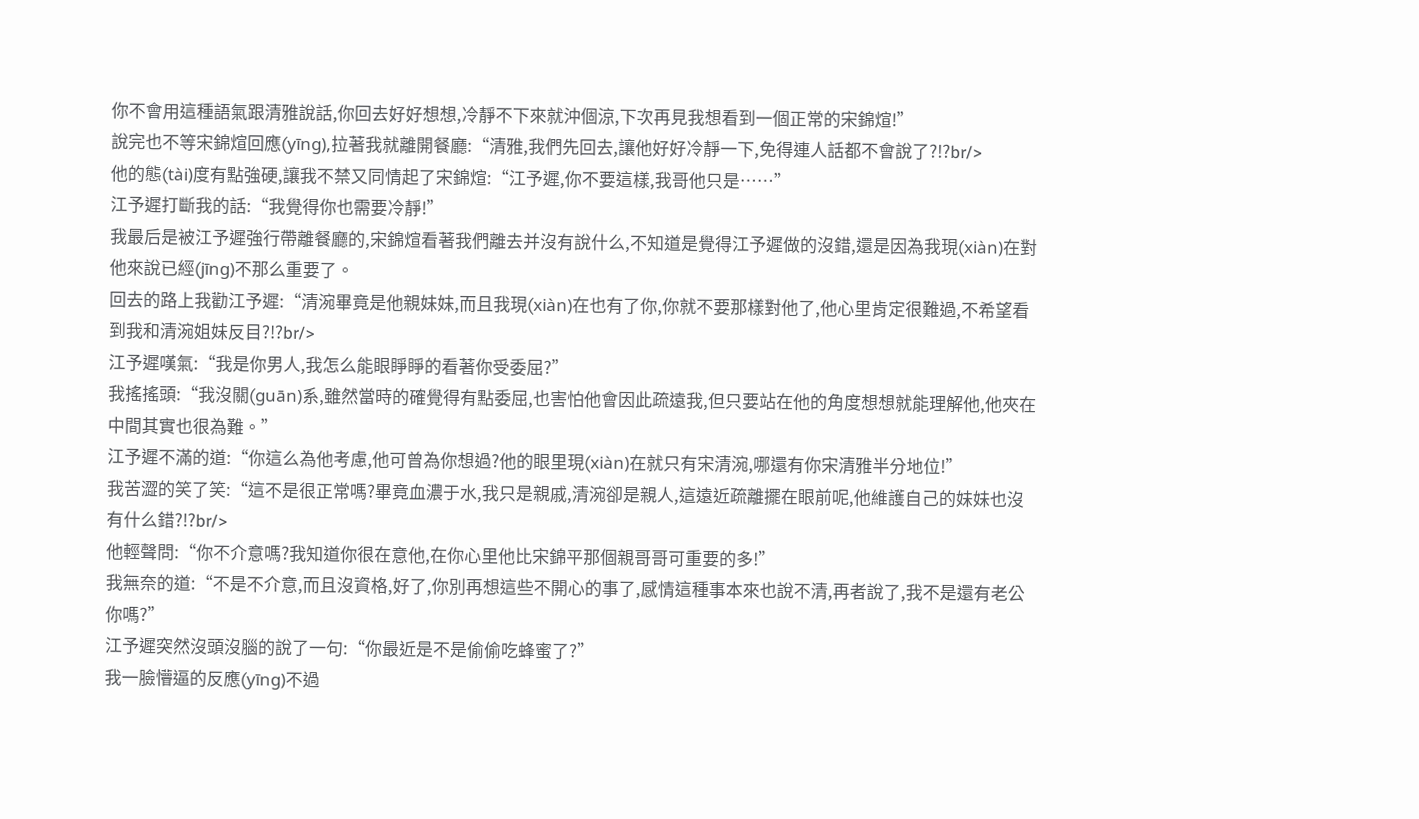你不會用這種語氣跟清雅說話,你回去好好想想,冷靜不下來就沖個涼,下次再見我想看到一個正常的宋錦煊!”
說完也不等宋錦煊回應(yīng),拉著我就離開餐廳:“清雅,我們先回去,讓他好好冷靜一下,免得連人話都不會說了?!?br/>
他的態(tài)度有點強硬,讓我不禁又同情起了宋錦煊:“江予遲,你不要這樣,我哥他只是……”
江予遲打斷我的話:“我覺得你也需要冷靜!”
我最后是被江予遲強行帶離餐廳的,宋錦煊看著我們離去并沒有說什么,不知道是覺得江予遲做的沒錯,還是因為我現(xiàn)在對他來說已經(jīng)不那么重要了。
回去的路上我勸江予遲:“清涴畢竟是他親妹妹,而且我現(xiàn)在也有了你,你就不要那樣對他了,他心里肯定很難過,不希望看到我和清涴姐妹反目?!?br/>
江予遲嘆氣:“我是你男人,我怎么能眼睜睜的看著你受委屈?”
我搖搖頭:“我沒關(guān)系,雖然當時的確覺得有點委屈,也害怕他會因此疏遠我,但只要站在他的角度想想就能理解他,他夾在中間其實也很為難。”
江予遲不滿的道:“你這么為他考慮,他可曾為你想過?他的眼里現(xiàn)在就只有宋清涴,哪還有你宋清雅半分地位!”
我苦澀的笑了笑:“這不是很正常嗎?畢竟血濃于水,我只是親戚,清涴卻是親人,這遠近疏離擺在眼前呢,他維護自己的妹妹也沒有什么錯?!?br/>
他輕聲問:“你不介意嗎?我知道你很在意他,在你心里他比宋錦平那個親哥哥可重要的多!”
我無奈的道:“不是不介意,而且沒資格,好了,你別再想這些不開心的事了,感情這種事本來也說不清,再者說了,我不是還有老公你嗎?”
江予遲突然沒頭沒腦的說了一句:“你最近是不是偷偷吃蜂蜜了?”
我一臉懵逼的反應(yīng)不過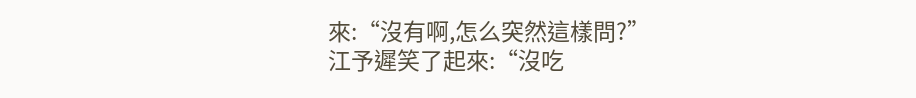來:“沒有啊,怎么突然這樣問?”
江予遲笑了起來:“沒吃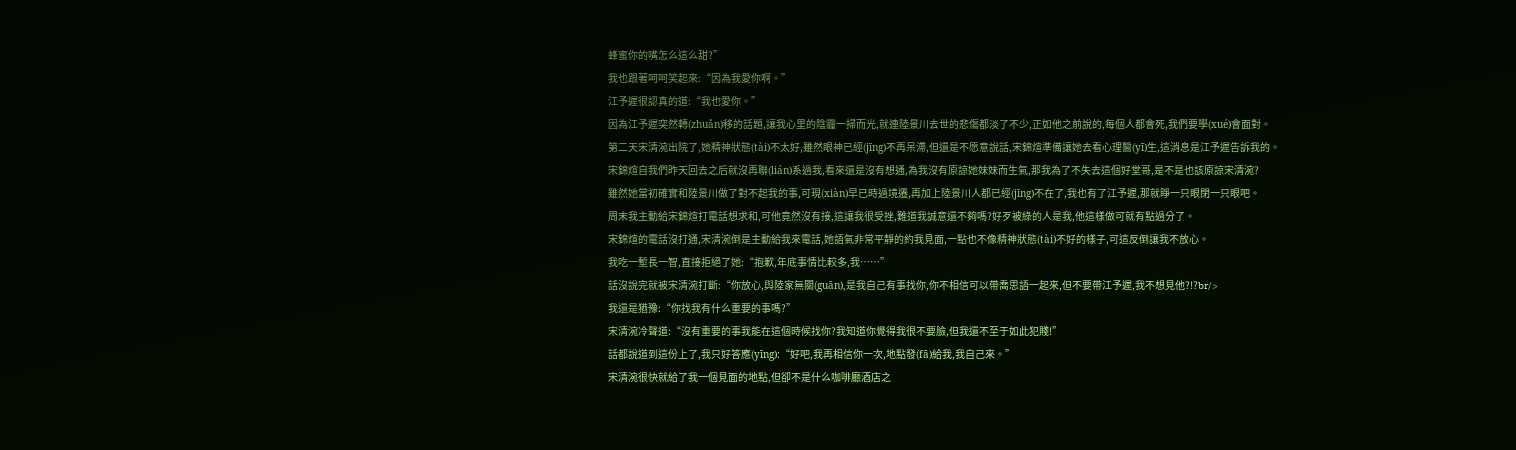蜂蜜你的嘴怎么這么甜?”
我也跟著呵呵笑起來:“因為我愛你啊。”
江予遲很認真的道:“我也愛你。”
因為江予遲突然轉(zhuǎn)移的話題,讓我心里的陰霾一掃而光,就連陸景川去世的悲傷都淡了不少,正如他之前說的,每個人都會死,我們要學(xué)會面對。
第二天宋清涴出院了,她精神狀態(tài)不太好,雖然眼神已經(jīng)不再呆滯,但還是不愿意說話,宋錦煊準備讓她去看心理醫(yī)生,這消息是江予遲告訴我的。
宋錦煊自我們昨天回去之后就沒再聯(lián)系過我,看來還是沒有想通,為我沒有原諒她妹妹而生氣,那我為了不失去這個好堂哥,是不是也該原諒宋清涴?
雖然她當初確實和陸景川做了對不起我的事,可現(xiàn)早已時過境遷,再加上陸景川人都已經(jīng)不在了,我也有了江予遲,那就睜一只眼閉一只眼吧。
周末我主動給宋錦煊打電話想求和,可他竟然沒有接,這讓我很受挫,難道我誠意還不夠嗎?好歹被綠的人是我,他這樣做可就有點過分了。
宋錦煊的電話沒打通,宋清涴倒是主動給我來電話,她語氣非常平靜的約我見面,一點也不像精神狀態(tài)不好的樣子,可這反倒讓我不放心。
我吃一塹長一智,直接拒絕了她:“抱歉,年底事情比較多,我……”
話沒說完就被宋清涴打斷:“你放心,與陸家無關(guān),是我自己有事找你,你不相信可以帶喬思語一起來,但不要帶江予遲,我不想見他?!?br/>
我還是猶豫:“你找我有什么重要的事嗎?”
宋清涴冷聲道:“沒有重要的事我能在這個時候找你?我知道你覺得我很不要臉,但我還不至于如此犯賤!”
話都說道到這份上了,我只好答應(yīng):“好吧,我再相信你一次,地點發(fā)給我,我自己來。”
宋清涴很快就給了我一個見面的地點,但卻不是什么咖啡廳酒店之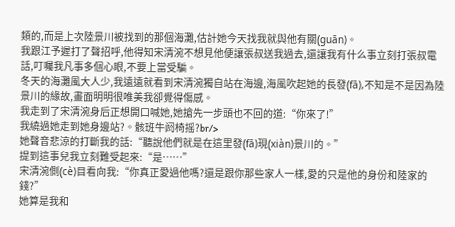類的,而是上次陸景川被找到的那個海灘,估計她今天找我就與他有關(guān)。
我跟江予遲打了聲招呼,他得知宋清涴不想見他便讓張叔送我過去,還讓我有什么事立刻打張叔電話,叮囑我凡事多個心眼,不要上當受騙。
冬天的海灘風大人少,我遠遠就看到宋清涴獨自站在海邊,海風吹起她的長發(fā),不知是不是因為陸景川的緣故,畫面明明很唯美我卻覺得傷感。
我走到了宋清涴身后正想開口喊她,她搶先一步頭也不回的道:“你來了!”
我繞過她走到她身邊站?。骸班牛阏椅摇?br/>
她聲音悲涼的打斷我的話:“聽說他們就是在這里發(fā)現(xiàn)景川的。”
提到這事兒我立刻難受起來:“是……”
宋清涴側(cè)目看向我:“你真正愛過他嗎?還是跟你那些家人一樣,愛的只是他的身份和陸家的錢?”
她算是我和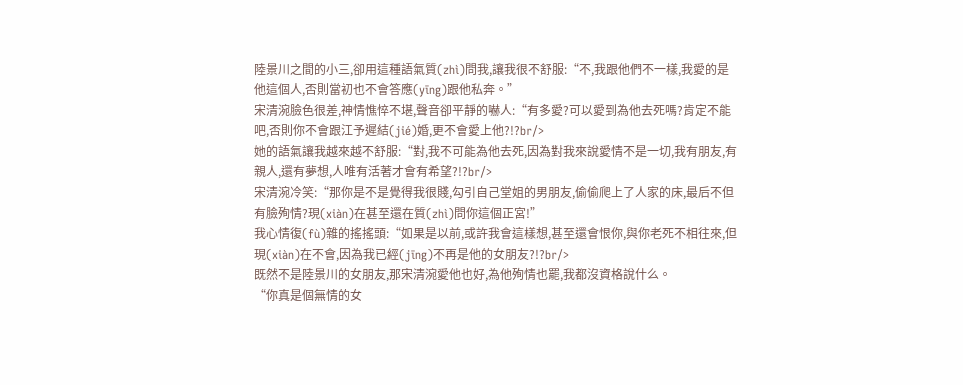陸景川之間的小三,卻用這種語氣質(zhì)問我,讓我很不舒服:“不,我跟他們不一樣,我愛的是他這個人,否則當初也不會答應(yīng)跟他私奔。”
宋清涴臉色很差,神情憔悴不堪,聲音卻平靜的嚇人:“有多愛?可以愛到為他去死嗎?肯定不能吧,否則你不會跟江予遲結(jié)婚,更不會愛上他?!?br/>
她的語氣讓我越來越不舒服:“對,我不可能為他去死,因為對我來說愛情不是一切,我有朋友,有親人,還有夢想,人唯有活著才會有希望?!?br/>
宋清涴冷笑:“那你是不是覺得我很賤,勾引自己堂姐的男朋友,偷偷爬上了人家的床,最后不但有臉殉情?現(xiàn)在甚至還在質(zhì)問你這個正宮!”
我心情復(fù)雜的搖搖頭:“如果是以前,或許我會這樣想,甚至還會恨你,與你老死不相往來,但現(xiàn)在不會,因為我已經(jīng)不再是他的女朋友?!?br/>
既然不是陸景川的女朋友,那宋清涴愛他也好,為他殉情也罷,我都沒資格說什么。
“你真是個無情的女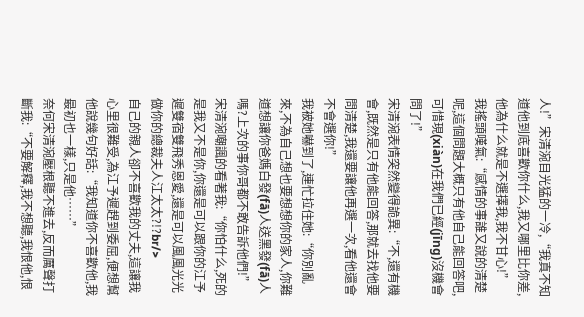人!”宋清涴目光猛的一冷,“我真不知道他到底喜歡你什么,我又哪里比你差,他為什么就是不選擇我,我不甘心!”
我搖頭嘆氣:“感情的事誰又說的清楚呢,這個問題大概只有他自己能回答吧,可惜現(xiàn)在我們已經(jīng)沒機會問了!”
宋清涴表情突然變得詭異:“不,還有機會,既然是只有他能回答,那就去找他要問清楚,我還要讓他再選一次,看他還會不會選你!”
我被她嚇到了,連忙拉住她:“你別亂來,不為自己想也要想想你的家人,你難道想讓你爸媽白發(fā)人送黑發(fā)人嗎?上次的事你哥都不敢告訴他們!”
宋清涴嘲諷的看著我:“你怕什么,死的是我又不是你,你還是可以跟你的江予遲雙宿雙飛秀恩愛,還是可以風風光光做你的總裁夫人江太太?!?br/>
自己的親人卻不喜歡我的丈夫,這讓我心里很難受,為江予遲趕到委屈,便想幫他說幾句好話:“我知道你不喜歡他,我最初也一樣,只是他……”
奈何宋清涴壓根聽不進去,反而厲聲打斷我:“不要解釋,我不想聽,我恨他,恨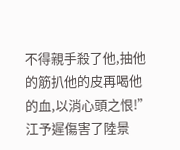不得親手殺了他,抽他的筋扒他的皮再喝他的血,以消心頭之恨!”
江予遲傷害了陸景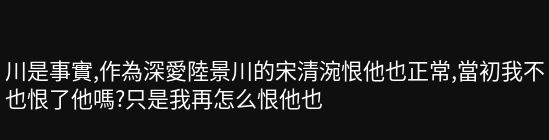川是事實,作為深愛陸景川的宋清涴恨他也正常,當初我不也恨了他嗎?只是我再怎么恨他也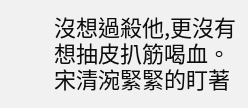沒想過殺他,更沒有想抽皮扒筋喝血。
宋清涴緊緊的盯著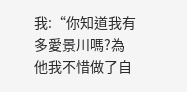我:“你知道我有多愛景川嗎?為他我不惜做了自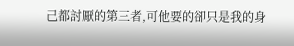己都討厭的第三者,可他要的卻只是我的身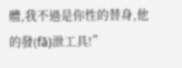體,我不過是你性的替身,他的發(fā)泄工具!”